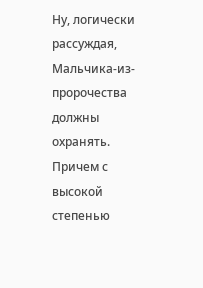Ну, логически рассуждая, Мальчика-из-пророчества должны охранять. Причем с высокой степенью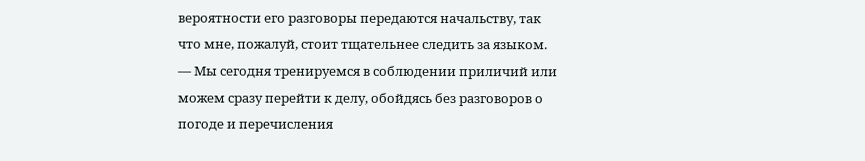вероятности его разговоры передаются начальству, так что мне, пожалуй, стоит тщательнее следить за языком.
— Мы сегодня тренируемся в соблюдении приличий или можем сразу перейти к делу, обойдясь без разговоров о погоде и перечисления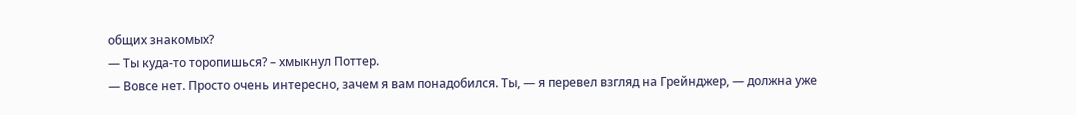общих знакомых?
— Ты куда-то торопишься? – хмыкнул Поттер.
— Вовсе нет. Просто очень интересно, зачем я вам понадобился. Ты, — я перевел взгляд на Грейнджер, — должна уже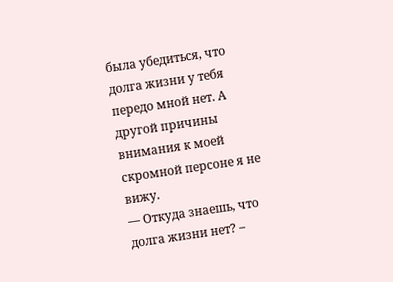была убедиться, что долга жизни у тебя передо мной нет. А другой причины внимания к моей скромной персоне я не вижу.
— Откуда знаешь, что долга жизни нет? –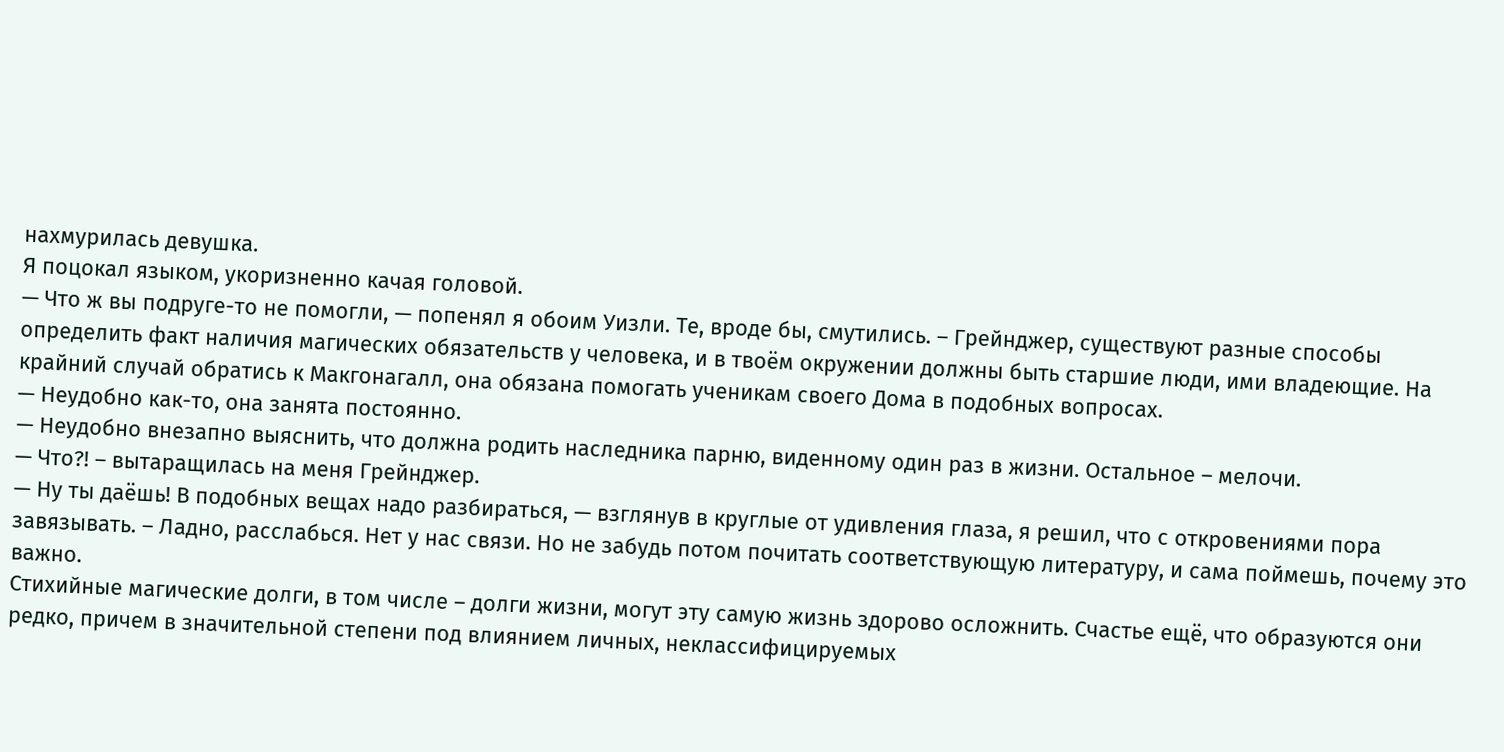нахмурилась девушка.
Я поцокал языком, укоризненно качая головой.
— Что ж вы подруге-то не помогли, — попенял я обоим Уизли. Те, вроде бы, смутились. – Грейнджер, существуют разные способы определить факт наличия магических обязательств у человека, и в твоём окружении должны быть старшие люди, ими владеющие. На крайний случай обратись к Макгонагалл, она обязана помогать ученикам своего Дома в подобных вопросах.
— Неудобно как-то, она занята постоянно.
— Неудобно внезапно выяснить, что должна родить наследника парню, виденному один раз в жизни. Остальное – мелочи.
— Что?! – вытаращилась на меня Грейнджер.
— Ну ты даёшь! В подобных вещах надо разбираться, — взглянув в круглые от удивления глаза, я решил, что с откровениями пора завязывать. – Ладно, расслабься. Нет у нас связи. Но не забудь потом почитать соответствующую литературу, и сама поймешь, почему это важно.
Стихийные магические долги, в том числе – долги жизни, могут эту самую жизнь здорово осложнить. Счастье ещё, что образуются они редко, причем в значительной степени под влиянием личных, неклассифицируемых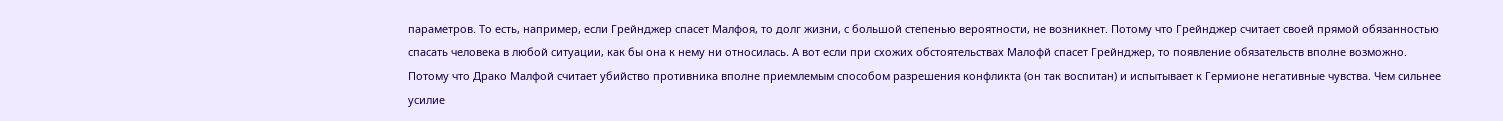параметров. То есть, например, если Грейнджер спасет Малфоя, то долг жизни, с большой степенью вероятности, не возникнет. Потому что Грейнджер считает своей прямой обязанностью спасать человека в любой ситуации, как бы она к нему ни относилась. А вот если при схожих обстоятельствах Малофй спасет Грейнджер, то появление обязательств вполне возможно. Потому что Драко Малфой считает убийство противника вполне приемлемым способом разрешения конфликта (он так воспитан) и испытывает к Гермионе негативные чувства. Чем сильнее усилие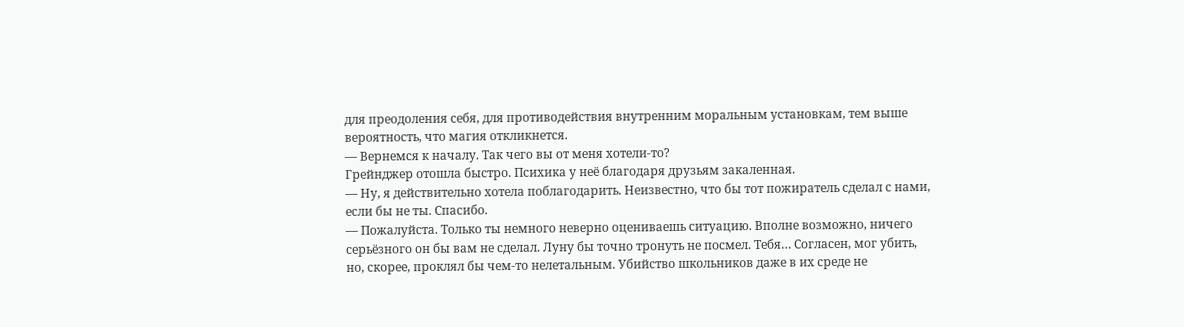для преодоления себя, для противодействия внутренним моральным установкам, тем выше вероятность, что магия откликнется.
— Вернемся к началу. Так чего вы от меня хотели-то?
Грейнджер отошла быстро. Психика у неё благодаря друзьям закаленная.
— Ну, я действительно хотела поблагодарить. Неизвестно, что бы тот пожиратель сделал с нами, если бы не ты. Спасибо.
— Пожалуйста. Только ты немного неверно оцениваешь ситуацию. Вполне возможно, ничего серьёзного он бы вам не сделал. Луну бы точно тронуть не посмел. Тебя… Согласен, мог убить, но, скорее, проклял бы чем-то нелетальным. Убийство школьников даже в их среде не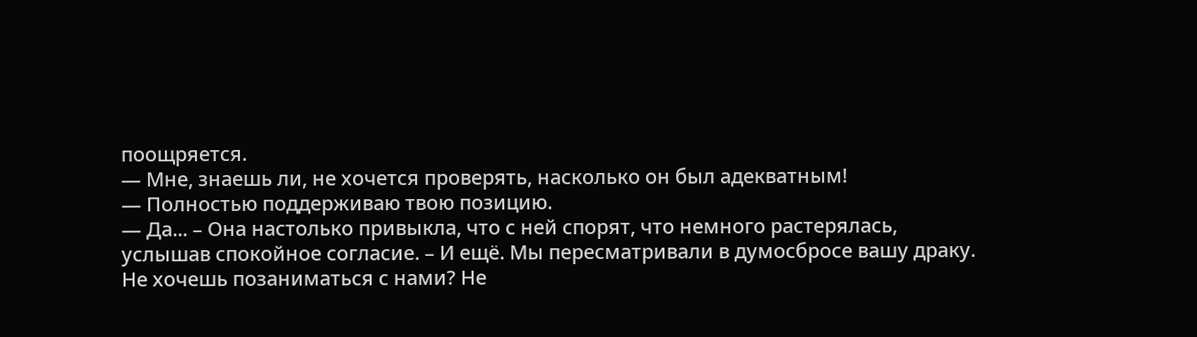поощряется.
— Мне, знаешь ли, не хочется проверять, насколько он был адекватным!
— Полностью поддерживаю твою позицию.
— Да... – Она настолько привыкла, что с ней спорят, что немного растерялась, услышав спокойное согласие. – И ещё. Мы пересматривали в думосбросе вашу драку. Не хочешь позаниматься с нами? Не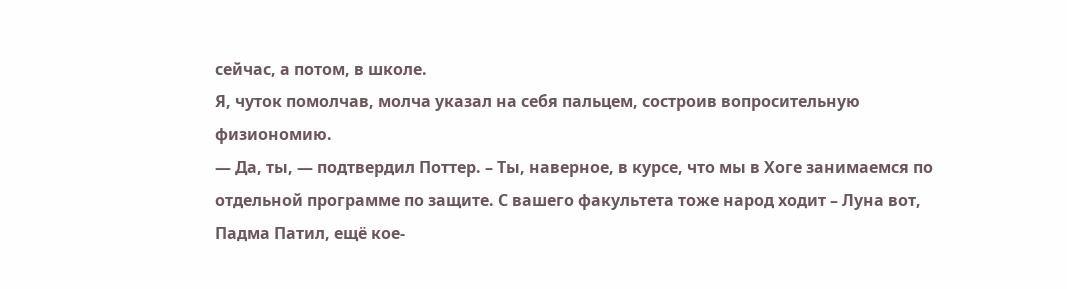сейчас, а потом, в школе.
Я, чуток помолчав, молча указал на себя пальцем, состроив вопросительную физиономию.
— Да, ты, — подтвердил Поттер. – Ты, наверное, в курсе, что мы в Хоге занимаемся по отдельной программе по защите. С вашего факультета тоже народ ходит – Луна вот, Падма Патил, ещё кое-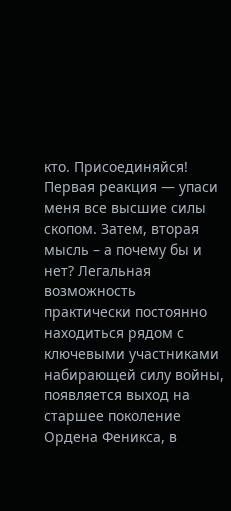кто. Присоединяйся!
Первая реакция — упаси меня все высшие силы скопом. Затем, вторая мысль – а почему бы и нет? Легальная возможность практически постоянно находиться рядом с ключевыми участниками набирающей силу войны, появляется выход на старшее поколение Ордена Феникса, в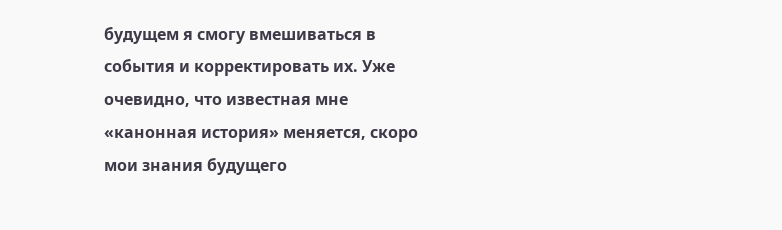будущем я смогу вмешиваться в события и корректировать их. Уже очевидно, что известная мне «канонная история» меняется, скоро мои знания будущего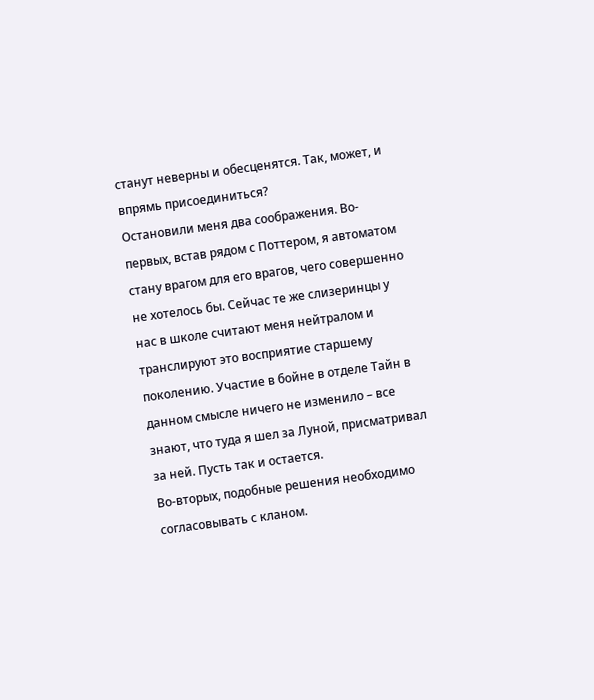станут неверны и обесценятся. Так, может, и впрямь присоединиться?
Остановили меня два соображения. Во-первых, встав рядом с Поттером, я автоматом стану врагом для его врагов, чего совершенно не хотелось бы. Сейчас те же слизеринцы у нас в школе считают меня нейтралом и транслируют это восприятие старшему поколению. Участие в бойне в отделе Тайн в данном смысле ничего не изменило – все знают, что туда я шел за Луной, присматривал за ней. Пусть так и остается.
Во-вторых, подобные решения необходимо согласовывать с кланом.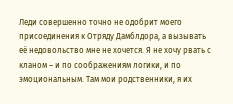Леди совершенно точно не одобрит моего присоединения к Отряду Дамблдора, а вызывать её недовольство мне не хочется. Я не хочу рвать с кланом – и по соображениям логики, и по эмоциональным. Там мои родственники, я их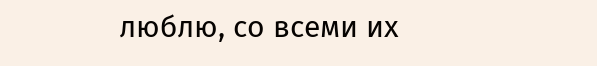люблю, со всеми их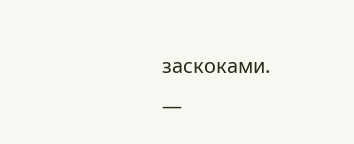заскоками.
—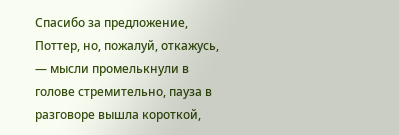Спасибо за предложение, Поттер, но, пожалуй, откажусь, — мысли промелькнули в голове стремительно, пауза в разговоре вышла короткой,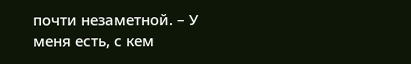почти незаметной. – У меня есть, с кем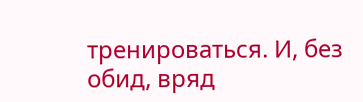тренироваться. И, без обид, вряд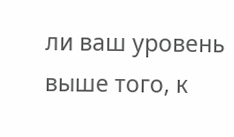ли ваш уровень выше того, к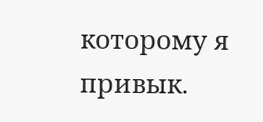которому я привык.